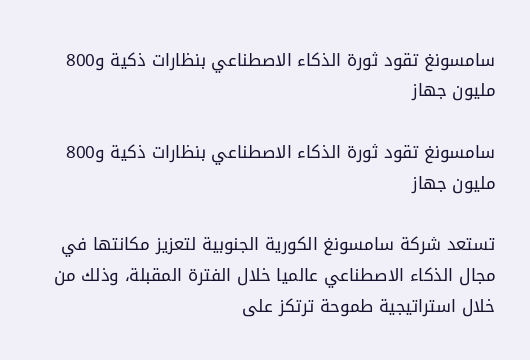سامسونغ تقود ثورة الذكاء الاصطناعي بنظارات ذكية و800 مليون جهاز

سامسونغ تقود ثورة الذكاء الاصطناعي بنظارات ذكية و800 مليون جهاز

تستعد شركة سامسونغ الكورية الجنوبية لتعزيز مكانتها في مجال الذكاء الاصطناعي عالميا خلال الفترة المقبلة، وذلك من خلال استراتيجية طموحة ترتكز على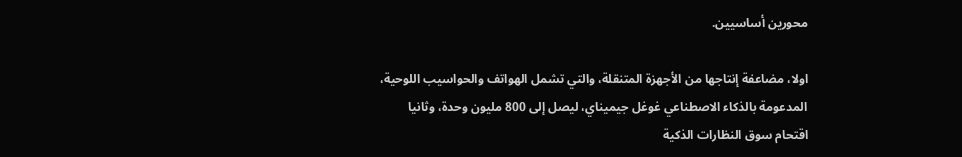محورين أساسيين.

اولا، مضاعفة إنتاجها من الأجهزة المتنقلة، والتي تشمل الهواتف والحواسيب اللوحية، المدعومة بالذكاء الاصطناعي غوغل جيميناي، ليصل إلى 800 مليون وحدة، وثانيا اقتحام سوق النظارات الذكية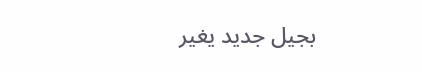بجيل جديد يغير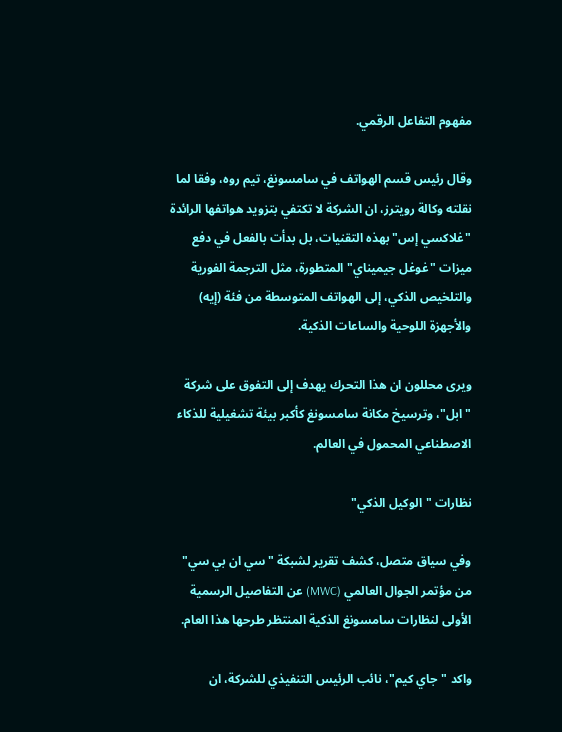مفهوم التفاعل الرقمي.

وقال رئيس قسم الهواتف في سامسونغ، تيم روه، وفقا لما نقلته وكالة رويترز، ان الشركة لا تكتفي بتزويد هواتفها الرائدة "غلاكسي إس" بهذه التقنيات، بل بدأت بالفعل في دفع ميزات "غوغل جيميناي" المتطورة، مثل الترجمة الفورية والتلخيص الذكي، إلى الهواتف المتوسطة من فئة (إيه) والأجهزة اللوحية والساعات الذكية.

ويرى محللون ان هذا التحرك يهدف إلى التفوق على شركة "ابل"، وترسيخ مكانة سامسونغ كأكبر بيئة تشغيلية للذكاء الاصطناعي المحمول في العالم.

نظارات "الوكيل الذكي"

وفي سياق متصل، كشف تقرير لشبكة "سي ان بي سي" من مؤتمر الجوال العالمي (MWC) عن التفاصيل الرسمية الأولى لنظارات سامسونغ الذكية المنتظر طرحها هذا العام.

واكد "جاي كيم"، نائب الرئيس التنفيذي للشركة، ان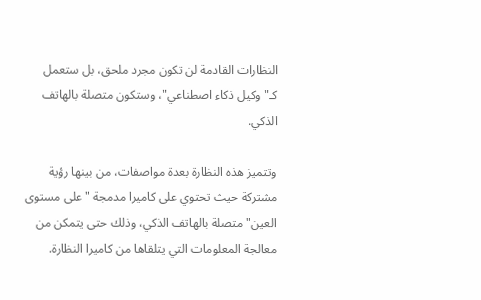النظارات القادمة لن تكون مجرد ملحق، بل ستعمل كـ"وكيل ذكاء اصطناعي"، وستكون متصلة بالهاتف الذكي.

وتتميز هذه النظارة بعدة مواصفات، من بينها رؤية مشتركة حيث تحتوي على كاميرا مدمجة "على مستوى العين" متصلة بالهاتف الذكي، وذلك حتى يتمكن من معالجة المعلومات التي يتلقاها من كاميرا النظارة.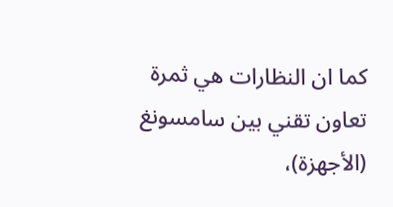كما ان النظارات هي ثمرة تعاون تقني بين سامسونغ (الأجهزة)،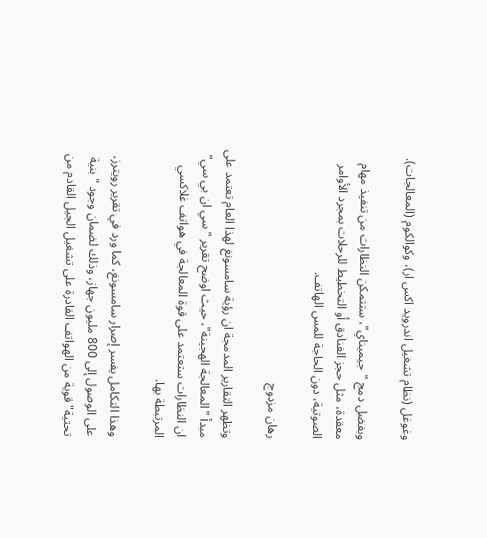وغوغل (نظام تشغيل اندرويد اكس ار)، وكوالكوم (المعالجات).

وبفضل دمج "جيميناي"، ستتمكن النظارات من تنفيذ مهام معقدة، مثل حجز الفنادق أو التخطيط للرحلات بمجرد الأوامر الصوتية، دون الحاجة للمس الهاتف.

رهان مزدوج

وتظهر التقارير المدمجة ان رؤية سامسونغ لهذا العام تعتمد على مبدأ "المعالجة الهجينة"، حيث اوضح تقرير "سي ان بي سي" ان النظارات ستعتمد على قوة المعالجة في هواتف غلاكسي المرتبطة بها.

وهذا التكامل يفسر إصرار سامسونغ، كما ورد في تقرير رويترز، على الوصول إلى 800 مليون جهاز، وذلك لضمان وجود "بنية تحتية" قوية من الهواتف القادرة على تشغيل الجيل القادم من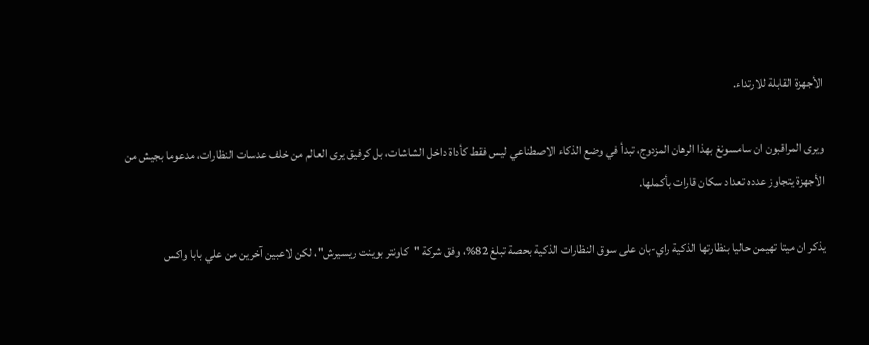الأجهزة القابلة للارتداء.

ويرى المراقبون ان سامسونغ بهذا الرهان المزدوج، تبدأ في وضع الذكاء الاصطناعي ليس فقط كأداة داخل الشاشات، بل كرفيق يرى العالم من خلف عدسات النظارات، مدعوما بجيش من الأجهزة يتجاوز عدده تعداد سكان قارات بأكملها.

يذكر ان ميتا تهيمن حاليا بنظارتها الذكية راي-بان على سوق النظارات الذكية بحصة تبلغ 82%، وفق شركة "كاونتر بوينت ريسيرش"، لكن لاعبين آخرين من علي بابا واكس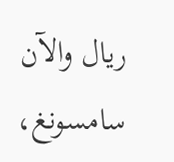ريال والآن سامسونغ،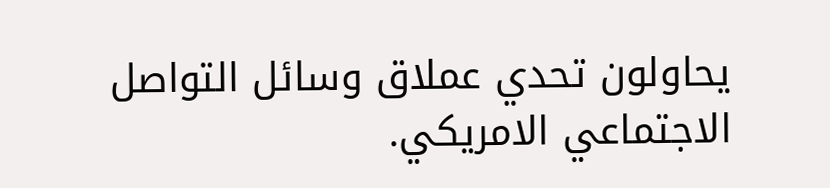يحاولون تحدي عملاق وسائل التواصل الاجتماعي الامريكي.